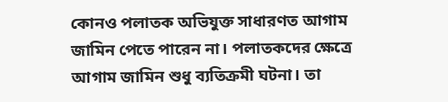কোনও পলাতক অভিযুক্ত সাধারণত আগাম জামিন পেতে পারেন না। পলাতকদের ক্ষেত্রে আগাম জামিন শুধু ব্যতিক্রমী ঘটনা। তা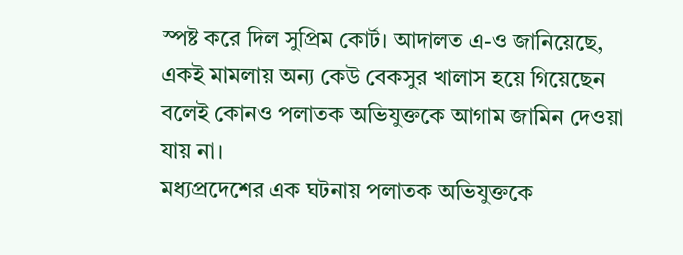স্পষ্ট করে দিল সুপ্রিম কোর্ট। আদালত এ-ও জানিয়েছে, একই মামলায় অন্য কেউ বেকসুর খালাস হয়ে গিয়েছেন বলেই কোনও পলাতক অভিযুক্তকে আগাম জামিন দেওয়া যায় না।
মধ্যপ্রদেশের এক ঘটনায় পলাতক অভিযুক্তকে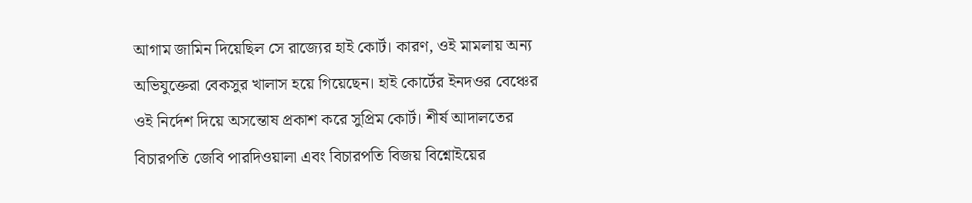আগাম জামিন দিয়েছিল সে রাজ্যের হাই কোর্ট। কারণ, ওই মামলায় অন্য অভিযুক্তেরা বেকসুর খালাস হয়ে গিয়েছেন। হাই কোর্টের ইনদওর বেঞ্চের ওই নির্দেশ দিয়ে অসন্তোষ প্রকাশ করে সুপ্রিম কোর্ট। শীর্ষ আদালতের বিচারপতি জেবি পারদিওয়ালা এবং বিচারপতি বিজয় বিশ্নোইয়ের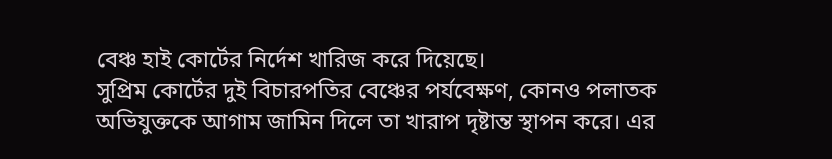বেঞ্চ হাই কোর্টের নির্দেশ খারিজ করে দিয়েছে।
সুপ্রিম কোর্টের দুই বিচারপতির বেঞ্চের পর্যবেক্ষণ, কোনও পলাতক অভিযুক্তকে আগাম জামিন দিলে তা খারাপ দৃষ্টান্ত স্থাপন করে। এর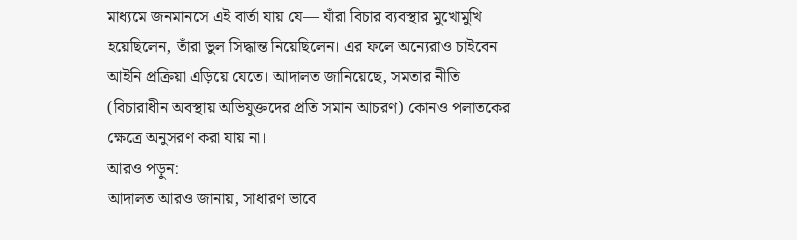মাধ্যমে জনমানসে এই বার্তা যায় যে— যাঁরা বিচার ব্যবস্থার মুখোমুখি হয়েছিলেন, তাঁরা ভুল সিদ্ধান্ত নিয়েছিলেন। এর ফলে অন্যেরাও চাইবেন আইনি প্রক্রিয়া এড়িয়ে যেতে। আদালত জানিয়েছে, সমতার নীতি (বিচারাধীন অবস্থায় অভিযুক্তদের প্রতি সমান আচরণ) কোনও পলাতকের ক্ষেত্রে অনুসরণ করা যায় না।
আরও পড়ুন:
আদালত আরও জানায়, সাধারণ ভাবে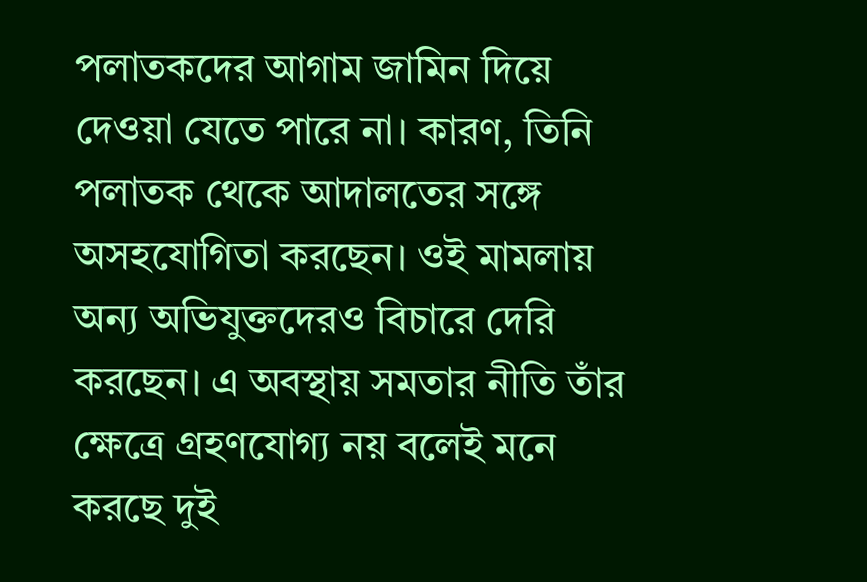পলাতকদের আগাম জামিন দিয়ে দেওয়া যেতে পারে না। কারণ, তিনি পলাতক থেকে আদালতের সঙ্গে অসহযোগিতা করছেন। ওই মামলায় অন্য অভিযুক্তদেরও বিচারে দেরি করছেন। এ অবস্থায় সমতার নীতি তাঁর ক্ষেত্রে গ্রহণযোগ্য নয় বলেই মনে করছে দুই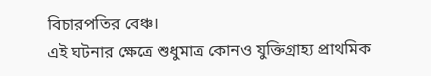বিচারপতির বেঞ্চ।
এই ঘটনার ক্ষেত্রে শুধুমাত্র কোনও যুক্তিগ্রাহ্য প্রাথমিক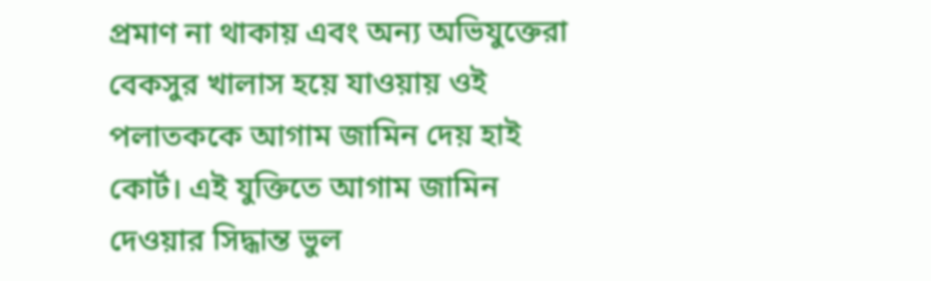প্রমাণ না থাকায় এবং অন্য অভিযুক্তেরা বেকসুর খালাস হয়ে যাওয়ায় ওই পলাতককে আগাম জামিন দেয় হাই কোর্ট। এই যুক্তিতে আগাম জামিন দেওয়ার সিদ্ধান্ত ভুল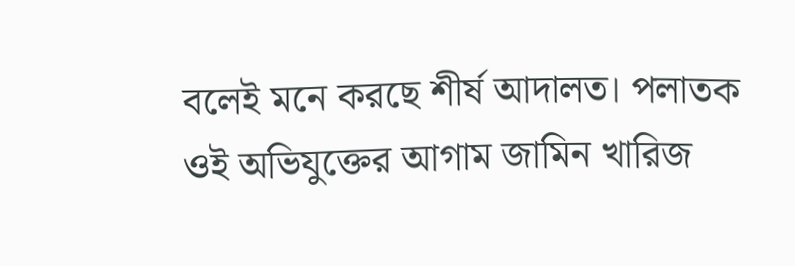বলেই মনে করছে শীর্ষ আদালত। পলাতক ওই অভিযুক্তের আগাম জামিন খারিজ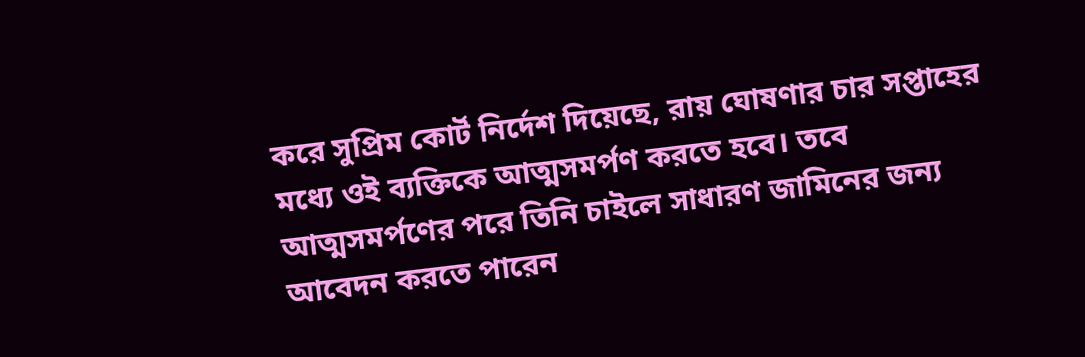করে সুপ্রিম কোর্ট নির্দেশ দিয়েছে, রায় ঘোষণার চার সপ্তাহের মধ্যে ওই ব্যক্তিকে আত্মসমর্পণ করতে হবে। তবে আত্মসমর্পণের পরে তিনি চাইলে সাধারণ জামিনের জন্য আবেদন করতে পারেন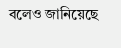বলেও জানিয়েছে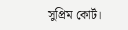সুপ্রিম কোর্ট।